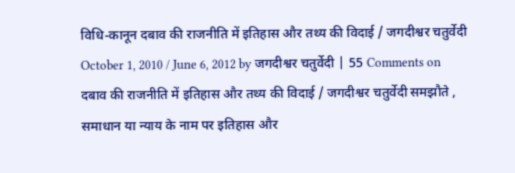विधि-कानून दबाव की राजनीति में इतिहास और तथ्य की विदाई / जगदीश्वर चतुर्वेदी October 1, 2010 / June 6, 2012 by जगदीश्वर चतुर्वेदी | 55 Comments on दबाव की राजनीति में इतिहास और तथ्य की विदाई / जगदीश्वर चतुर्वेदी समझौते , समाधान या न्याय के नाम पर इतिहास और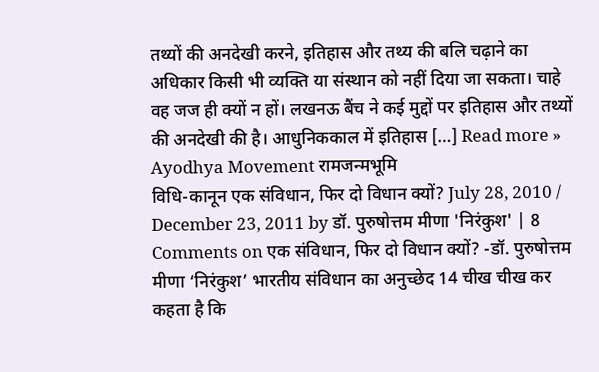तथ्यों की अनदेखी करने, इतिहास और तथ्य की बलि चढ़ाने का अधिकार किसी भी व्यक्ति या संस्थान को नहीं दिया जा सकता। चाहे वह जज ही क्यों न हों। लखनऊ बैंच ने कई मुद्दों पर इतिहास और तथ्यों की अनदेखी की है। आधुनिककाल में इतिहास […] Read more » Ayodhya Movement रामजन्मभूमि
विधि-कानून एक संविधान, फिर दो विधान क्यों? July 28, 2010 / December 23, 2011 by डॉ. पुरुषोत्तम मीणा 'निरंकुश' | 8 Comments on एक संविधान, फिर दो विधान क्यों? -डॉ. पुरुषोत्तम मीणा ‘निरंकुश’ भारतीय संविधान का अनुच्छेद 14 चीख चीख कर कहता है कि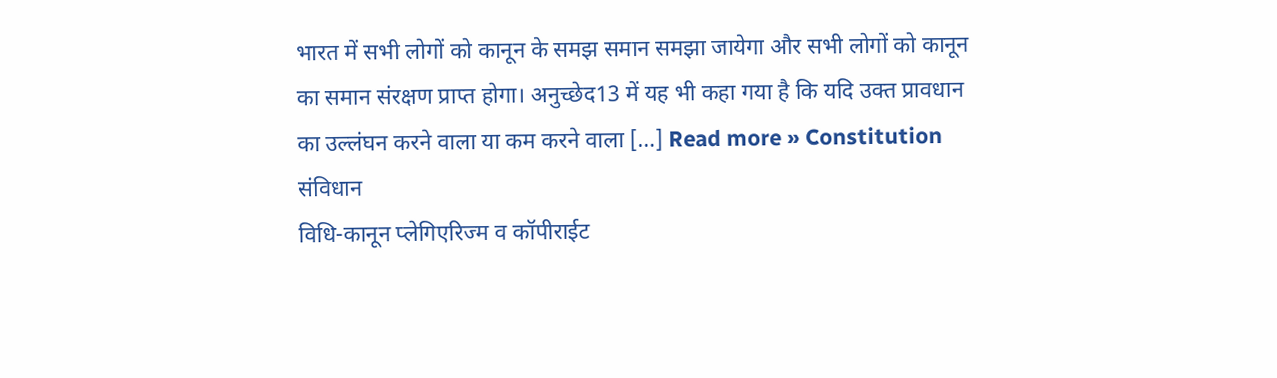भारत में सभी लोगों को कानून के समझ समान समझा जायेगा और सभी लोगों को कानून का समान संरक्षण प्राप्त होगा। अनुच्छेद13 में यह भी कहा गया है कि यदि उक्त प्रावधान का उल्लंघन करने वाला या कम करने वाला […] Read more » Constitution संविधान
विधि-कानून प्लेगिएरिज्म व कॉपीराईट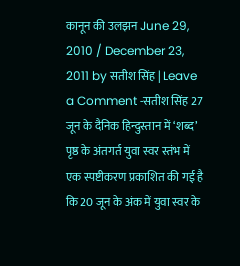कानून की उलझन June 29, 2010 / December 23, 2011 by सतीश सिंह | Leave a Comment -सतीश सिंह 27 जून के दैनिक हिन्दुस्तान में ‘शब्द’ पृष्ठ के अंतगर्त युवा स्वर स्तंभ में एक स्पष्टीकरण प्रकाशित की गई है कि 20 जून के अंक में युवा स्वर के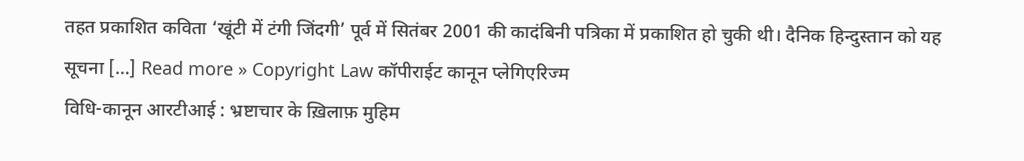तहत प्रकाशित कविता ‘खूंटी में टंगी जिंदगी’ पूर्व में सितंबर 2001 की कादंबिनी पत्रिका में प्रकाशित हो चुकी थी। दैनिक हिन्दुस्तान को यह सूचना […] Read more » Copyright Law कॉपीराईट कानून प्लेगिएरिज्म
विधि-कानून आरटीआई : भ्रष्टाचार के ख़िलाफ़ मुहिम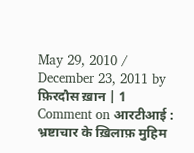May 29, 2010 / December 23, 2011 by फ़िरदौस ख़ान | 1 Comment on आरटीआई : भ्रष्टाचार के ख़िलाफ़ मुहिम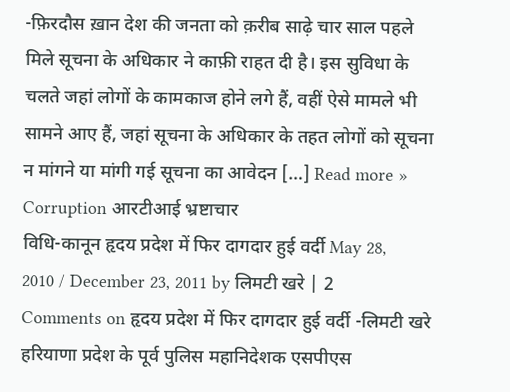-फ़िरदौस ख़ान देश की जनता को क़रीब साढ़े चार साल पहले मिले सूचना के अधिकार ने काफ़ी राहत दी है। इस सुविधा के चलते जहां लोगों के कामकाज होने लगे हैं, वहीं ऐसे मामले भी सामने आए हैं, जहां सूचना के अधिकार के तहत लोगों को सूचना न मांगने या मांगी गई सूचना का आवेदन […] Read more » Corruption आरटीआई भ्रष्टाचार
विधि-कानून हृदय प्रदेश में फिर दागदार हुई वर्दी May 28, 2010 / December 23, 2011 by लिमटी खरे | 2 Comments on हृदय प्रदेश में फिर दागदार हुई वर्दी -लिमटी खरे हरियाणा प्रदेश के पूर्व पुलिस महानिदेशक एसपीएस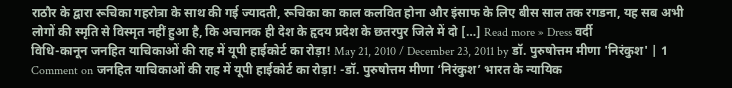राठौर के द्वारा रूचिका गहरोत्रा के साथ की गई ज्यादती, रूचिका का काल कलवित होना और इंसाफ के लिए बीस साल तक रगडना, यह सब अभी लोगों की स्मृति से विस्मृत नहीं हुआ है, कि अचानक ही देश के हृदय प्रदेश के छतरपुर जिले में दो […] Read more » Dress वर्दी
विधि-कानून जनहित याचिकाओं की राह में यूपी हाईकोर्ट का रोड़ा! May 21, 2010 / December 23, 2011 by डॉ. पुरुषोत्तम मीणा 'निरंकुश' | 1 Comment on जनहित याचिकाओं की राह में यूपी हाईकोर्ट का रोड़ा! -डॉ. पुरुषोत्तम मीणा ‘निरंकुश’ भारत के न्यायिक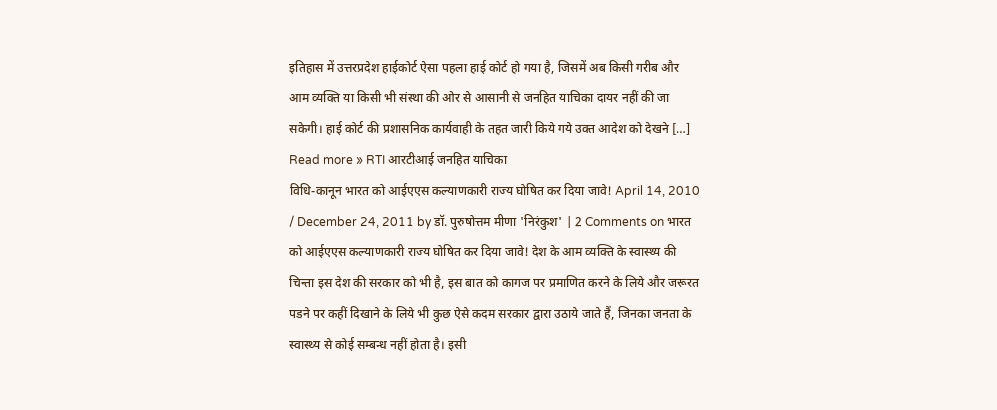इतिहास में उत्तरप्रदेश हाईकोर्ट ऐसा पहला हाई कोर्ट हो गया है, जिसमें अब किसी गरीब और आम व्यक्ति या किसी भी संस्था की ओर से आसानी से जनहित याचिका दायर नहीं की जा सकेगी। हाई कोर्ट की प्रशासनिक कार्यवाही के तहत जारी किये गये उक्त आदेश को देखने […] Read more » RTI आरटीआई जनहित याचिका
विधि-कानून भारत को आईएएस कल्याणकारी राज्य घोषित कर दिया जावे! April 14, 2010 / December 24, 2011 by डॉ. पुरुषोत्तम मीणा 'निरंकुश' | 2 Comments on भारत को आईएएस कल्याणकारी राज्य घोषित कर दिया जावे! देश के आम व्यक्ति के स्वास्थ्य की चिन्ता इस देश की सरकार को भी है, इस बात को कागज पर प्रमाणित करने के लिये और जरूरत पडने पर कहीं दिखाने के लिये भी कुछ ऐसे कदम सरकार द्वारा उठाये जाते हैं, जिनका जनता के स्वास्थ्य से कोई सम्बन्ध नहीं होता है। इसी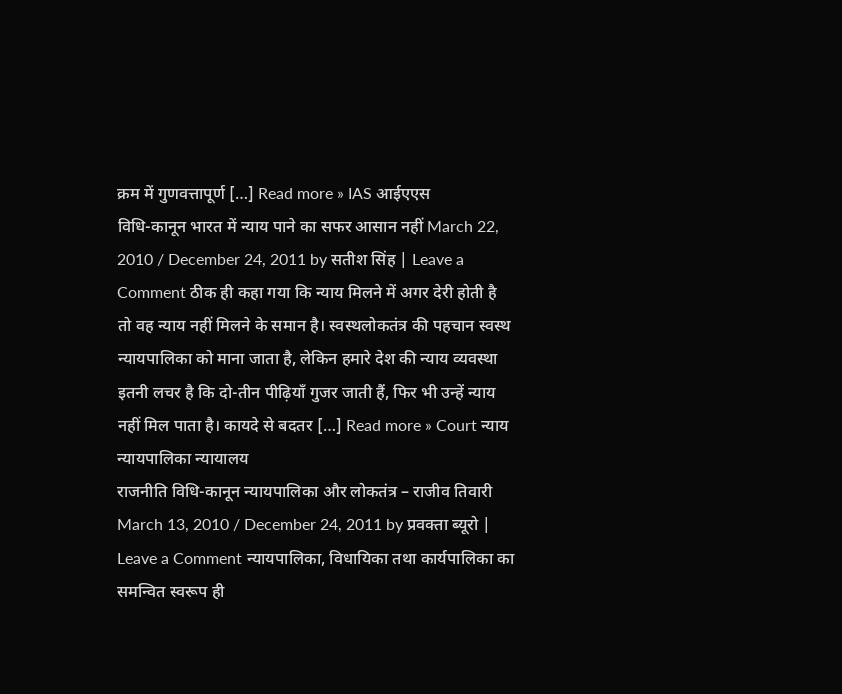क्रम में गुणवत्तापूर्ण […] Read more » IAS आईएएस
विधि-कानून भारत में न्याय पाने का सफर आसान नहीं March 22, 2010 / December 24, 2011 by सतीश सिंह | Leave a Comment ठीक ही कहा गया कि न्याय मिलने में अगर देरी होती है तो वह न्याय नहीं मिलने के समान है। स्वस्थलोकतंत्र की पहचान स्वस्थ न्यायपालिका को माना जाता है, लेकिन हमारे देश की न्याय व्यवस्था इतनी लचर है कि दो-तीन पीढ़ियाँ गुजर जाती हैं, फिर भी उन्हें न्याय नहीं मिल पाता है। कायदे से बदतर […] Read more » Court न्याय न्यायपालिका न्यायालय
राजनीति विधि-कानून न्यायपालिका और लोकतंत्र – राजीव तिवारी March 13, 2010 / December 24, 2011 by प्रवक्ता ब्यूरो | Leave a Comment न्यायपालिका, विधायिका तथा कार्यपालिका का समन्वित स्वरूप ही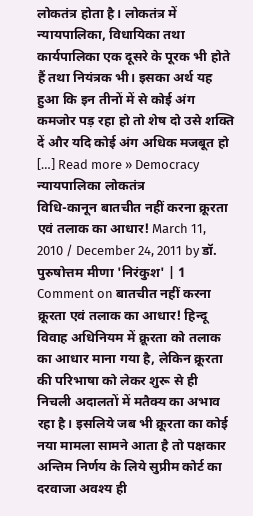लोकतंत्र होता है। लोकतंत्र में न्यायपालिका, विधायिका तथा कार्यपालिका एक दूसरे के पूरक भी होते हैं तथा नियंत्रक भी। इसका अर्थ यह हुआ कि इन तीनों में से कोई अंग कमजोर पड़ रहा हो तो शेष दो उसे शक्ति दें और यदि कोई अंग अधिक मजबूत हो […] Read more » Democracy न्यायपालिका लोकतंत्र
विधि-कानून बातचीत नहीं करना क्रूरता एवं तलाक का आधार! March 11, 2010 / December 24, 2011 by डॉ. पुरुषोत्तम मीणा 'निरंकुश' | 1 Comment on बातचीत नहीं करना क्रूरता एवं तलाक का आधार! हिन्दू विवाह अधिनियम में क्रूरता को तलाक का आधार माना गया है, लेकिन क्रूरता की परिभाषा को लेकर शुरू से ही निचली अदालतों में मतैक्य का अभाव रहा है। इसलिये जब भी क्रूरता का कोई नया मामला सामने आता है तो पक्षकार अन्तिम निर्णय के लिये सुप्रीम कोर्ट का दरवाजा अवश्य ही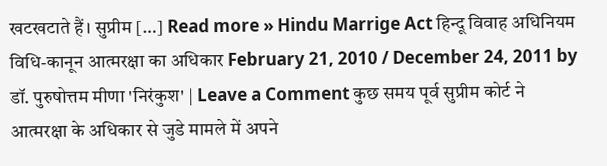खटखटाते हैं। सुप्रीम […] Read more » Hindu Marrige Act हिन्दू विवाह अधिनियम
विधि-कानून आत्मरक्षा का अधिकार February 21, 2010 / December 24, 2011 by डॉ. पुरुषोत्तम मीणा 'निरंकुश' | Leave a Comment कुछ समय पूर्व सुप्रीम कोर्ट ने आत्मरक्षा के अधिकार से जुडे मामले में अपने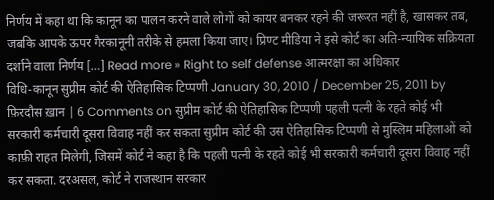निर्णय में कहा था कि कानून का पालन करने वाले लोगों को कायर बनकर रहने की जरूरत नहीं है, खासकर तब, जबकि आपके ऊपर गैरकानूनी तरीके से हमला किया जाए। प्रिण्ट मीडिया ने इसे कोर्ट का अति-न्यायिक सक्रियता दर्शाने वाला निर्णय […] Read more » Right to self defense आत्मरक्षा का अधिकार
विधि-कानून सुप्रीम कोर्ट की ऐतिहासिक टिप्पणी January 30, 2010 / December 25, 2011 by फ़िरदौस ख़ान | 6 Comments on सुप्रीम कोर्ट की ऐतिहासिक टिप्पणी पहली पत्नी के रहते कोई भी सरकारी कर्मचारी दूसरा विवाह नहीं कर सकता सुप्रीम कोर्ट की उस ऐतिहासिक टिप्पणी से मुस्लिम महिलाओं को काफ़ी राहत मिलेगी, जिसमें कोर्ट ने कहा है कि पहली पत्नी के रहते कोई भी सरकारी कर्मचारी दूसरा विवाह नहीं कर सकता. दरअसल, कोर्ट ने राजस्थान सरकार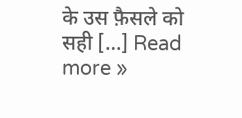के उस फ़ैसले को सही […] Read more »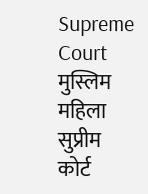Supreme Court मुस्लिम महिला सुप्रीम कोर्ट